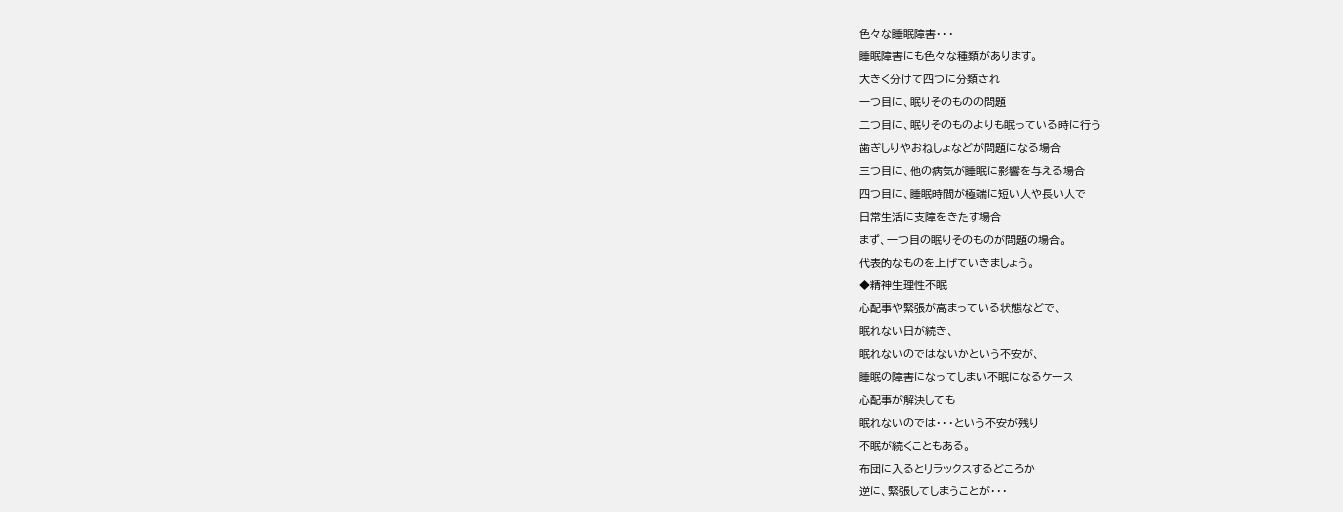色々な睡眠障害・・・
睡眠障害にも色々な種類があります。
大きく分けて四つに分類され
一つ目に、眠りそのものの問題
二つ目に、眠りそのものよりも眠っている時に行う
歯ぎしりやおねしょなどが問題になる場合
三つ目に、他の病気が睡眠に影響を与える場合
四つ目に、睡眠時間が極端に短い人や長い人で
日常生活に支障をきたす場合
まず、一つ目の眠りそのものが問題の場合。
代表的なものを上げていきましょう。
◆精神生理性不眠
心配事や緊張が高まっている状態などで、
眠れない日が続き、
眠れないのではないかという不安が、
睡眠の障害になってしまい不眠になるケース
心配事が解決しても
眠れないのでは・・・という不安が残り
不眠が続くこともある。
布団に入るとリラックスするどころか
逆に、緊張してしまうことが・・・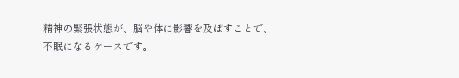精神の緊張状態が、脳や体に影響を及ぼすことで、
不眠になるケースです。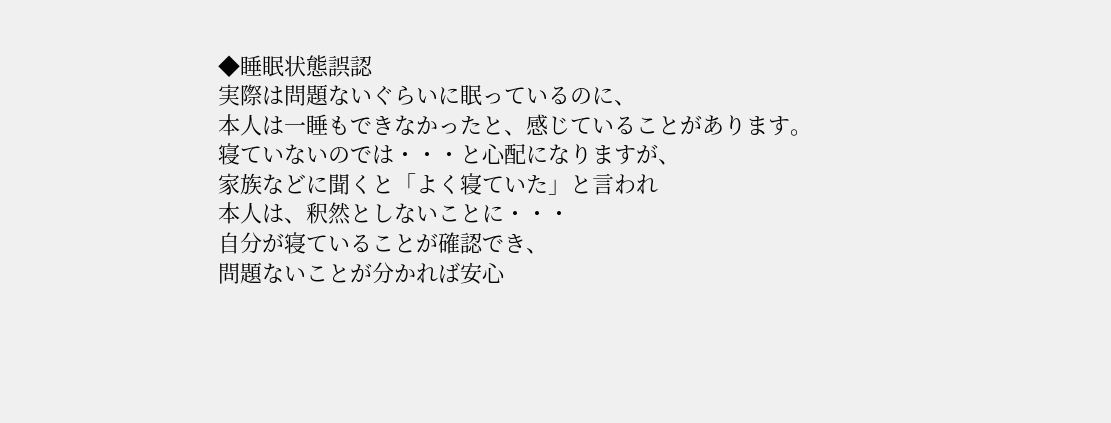◆睡眠状態誤認
実際は問題ないぐらいに眠っているのに、
本人は一睡もできなかったと、感じていることがあります。
寝ていないのでは・・・と心配になりますが、
家族などに聞くと「よく寝ていた」と言われ
本人は、釈然としないことに・・・
自分が寝ていることが確認でき、
問題ないことが分かれば安心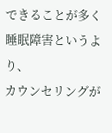できることが多く
睡眠障害というより、
カウンセリングが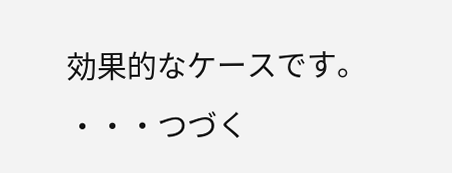効果的なケースです。
・・・つづく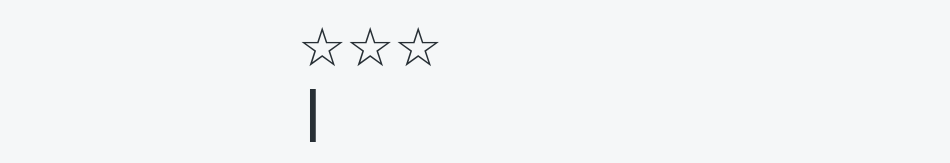☆☆☆
|